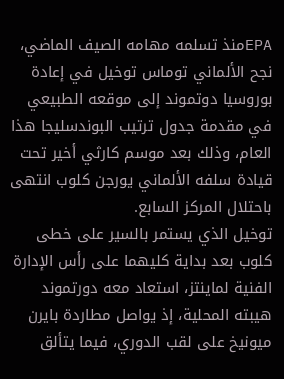EPAمنذ تسلمه مهامه الصيف الماضي، نجح الألماني توماس توخيل في إعادة بوروسيا دوتموند إلى موقعه الطبيعي في مقدمة جدول ترتيب البوندسليجا هذا العام، وذلك بعد موسم كارثي أخير تحت قيادة سلفه الألماني يورجن كلوب انتهى باحتلال المركز السابع.
توخيل الذي يستمر بالسير على خطى كلوب بعد بداية كليهما على رأس الإدارة الفنية لماينتز، استعاد معه دورتموند هيبته المحلية، إذ يواصل مطاردة بايرن ميونيخ على لقب الدوري، فيما يتألق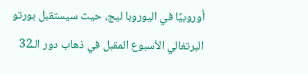أوروبيًا في اليوروبا ليج، حيث سيستقبل بورتو البرتغالي الأسبوع المقبل في ذهاب دور الـ32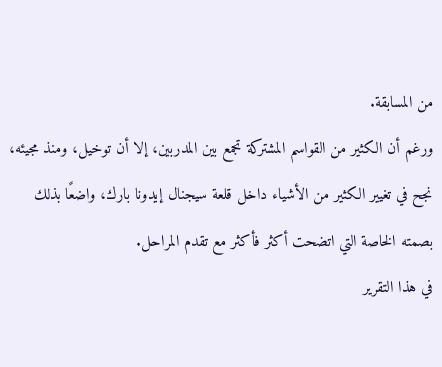من المسابقة.
ورغم أن الكثير من القواسم المشتركة تجمع بين المدربين، إلا أن توخيل، ومنذ مجيئه، نجح في تغيير الكثير من الأشياء داخل قلعة سيجنال إيدونا بارك، واضعًا بذلك بصمته الخاصة التي اتضحت أكثر فأكثر مع تقدم المراحل.
في هذا التقرير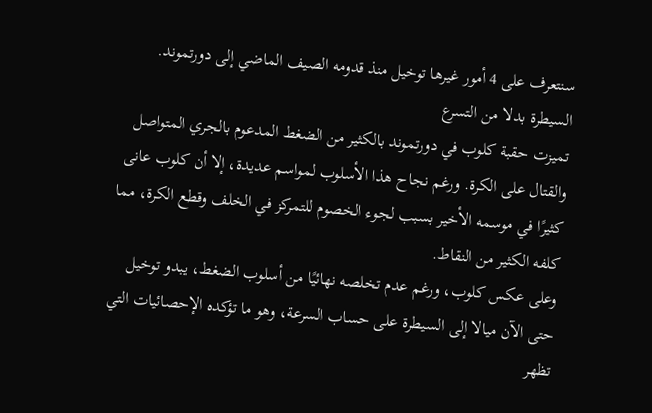سنتعرف على 4 أمور غيرها توخيل منذ قدومه الصيف الماضي إلى دورتموند.
السيطرة بدلا من التسرع
تميزت حقبة كلوب في دورتموند بالكثير من الضغط المدعوم بالجري المتواصل والقتال على الكرة. ورغم نجاح هذا الأسلوب لمواسم عديدة، إلا أن كلوب عانى كثيرًا في موسمه الأخير بسبب لجوء الخصوم للتمركز في الخلف وقطع الكرة، مما كلفه الكثير من النقاط.
وعلى عكس كلوب، ورغم عدم تخلصه نهائيًا من أسلوب الضغط، يبدو توخيل حتى الآن ميالا إلى السيطرة على حساب السرعة، وهو ما تؤكده الإحصائيات التي تظهر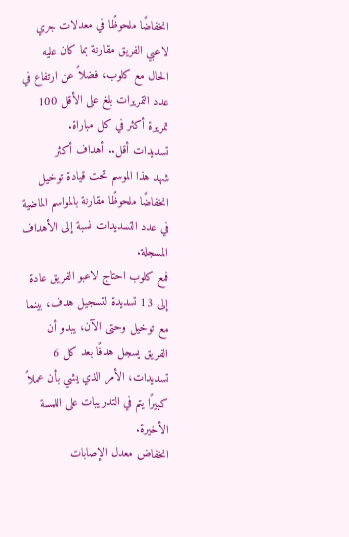انخفاضًا ملحوظًا في معدلات جري لاعبي الفريق مقارنة بما كان عليه الحال مع كلوب، فضلاً عن ارتفاع في عدد التمريرات بلغ على الأقل 100 تمريرة أكثر في كل مباراة.
تسديدات أقل.. أهداف أكثر
شهد هذا الموسم تحت قيادة توخيل انخفاضًا ملحوظًا مقارنة بالمواسم الماضية في عدد التسديدات نسبة إلى الأهداف المسجلة.
فمع كلوب احتاج لاعبو الفريق عادة إلى 13 تسديدة لتسجيل هدف، بينما مع توخيل وحتى الآن، يبدو أن الفريق يسجل هدفًا بعد كل 6 تسديدات، الأمر الذي يشي بأن عملاً كبيرًا يتم في التدريبات على اللمسة الأخيرة.
انخفاض معدل الإصابات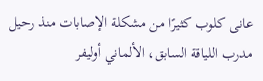عانى كلوب كثيرًا من مشكلة الإصابات منذ رحيل مدرب اللياقة السابق، الألماني أوليفر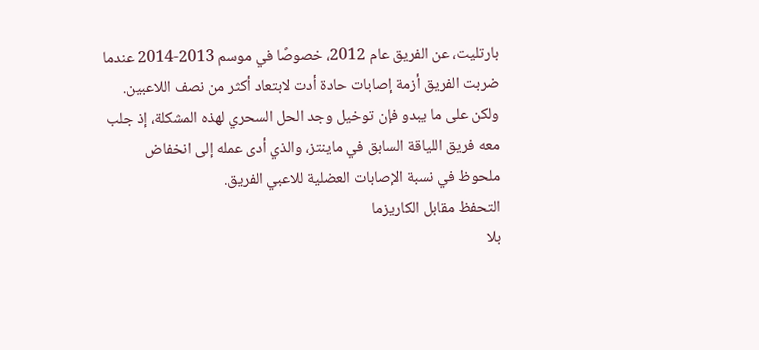بارتليت، عن الفريق عام 2012، خصوصًا في موسم 2013-2014 عندما ضربت الفريق أزمة إصابات حادة أدت لابتعاد أكثر من نصف اللاعبين.
ولكن على ما يبدو فإن توخيل وجد الحل السحري لهذه المشكلة، إذ جلب معه فريق اللياقة السابق في ماينتز، والذي أدى عمله إلى انخفاض ملحوظ في نسبة الإصابات العضلية للاعبي الفريق.
التحفظ مقابل الكاريزما
بلا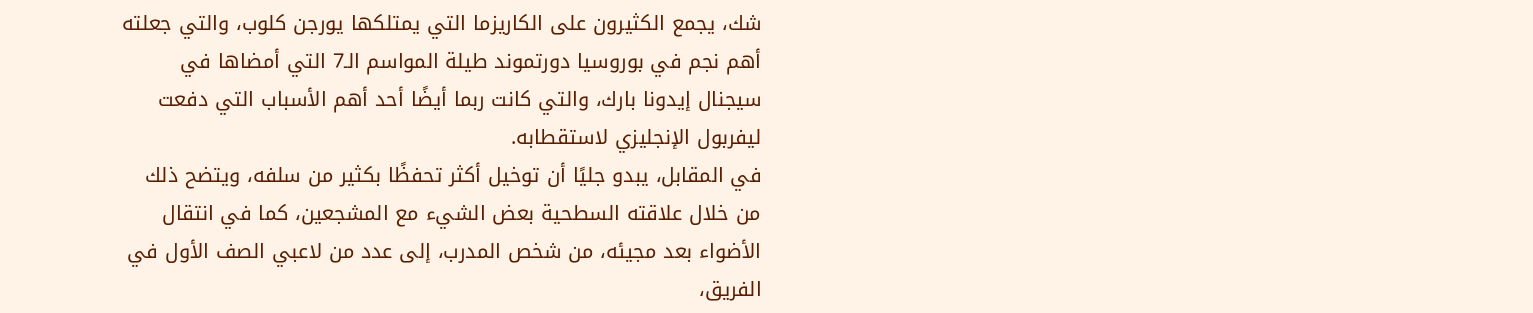شك، يجمع الكثيرون على الكاريزما التي يمتلكها يورجن كلوب، والتي جعلته أهم نجم في بوروسيا دورتموند طيلة المواسم الـ7 التي أمضاها في سيجنال إيدونا بارك، والتي كانت ربما أيضًا أحد أهم الأسباب التي دفعت ليفربول الإنجليزي لاستقطابه.
في المقابل، يبدو جليًا أن توخيل أكثر تحفظًا بكثير من سلفه، ويتضح ذلك من خلال علاقته السطحية بعض الشيء مع المشجعين، كما في انتقال الأضواء بعد مجيئه، من شخص المدرب، إلى عدد من لاعبي الصف الأول في الفريق،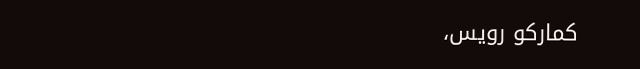كماركو رويس،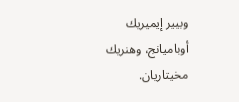وبيير إيميريك أوباميانج، وهنريك مخيتاريان.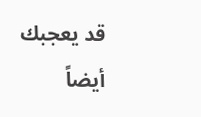قد يعجبك أيضاً